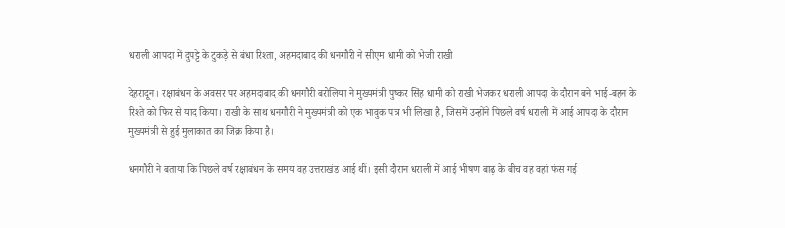धराली आपदा में दुपट्टे के टुकड़े से बंधा रिश्ता, अहमदाबाद की धनगौरी ने सीएम धामी को भेजी राखी

देहरादून। रक्षाबंधन के अवसर पर अहमदाबाद की धनगौरी बरोलिया ने मुख्यमंत्री पुष्कर सिंह धामी को राखी भेजकर धराली आपदा के दौरान बने भाई-बहन के रिश्ते को फिर से याद किया। राखी के साथ धनगौरी ने मुख्यमंत्री को एक भावुक पत्र भी लिखा है, जिसमें उन्होंने पिछले वर्ष धराली में आई आपदा के दौरान मुख्यमंत्री से हुई मुलाकात का जिक्र किया है।

धनगौरी ने बताया कि पिछले वर्ष रक्षाबंधन के समय वह उत्तराखंड आई थीं। इसी दौरान धराली में आई भीषण बाढ़ के बीच वह वहां फंस गई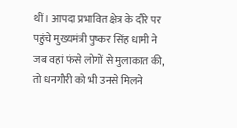थीं। आपदा प्रभावित क्षेत्र के दौरे पर पहुंचे मुख्यमंत्री पुष्कर सिंह धामी ने जब वहां फंसे लोगों से मुलाकात की, तो धनगौरी को भी उनसे मिलने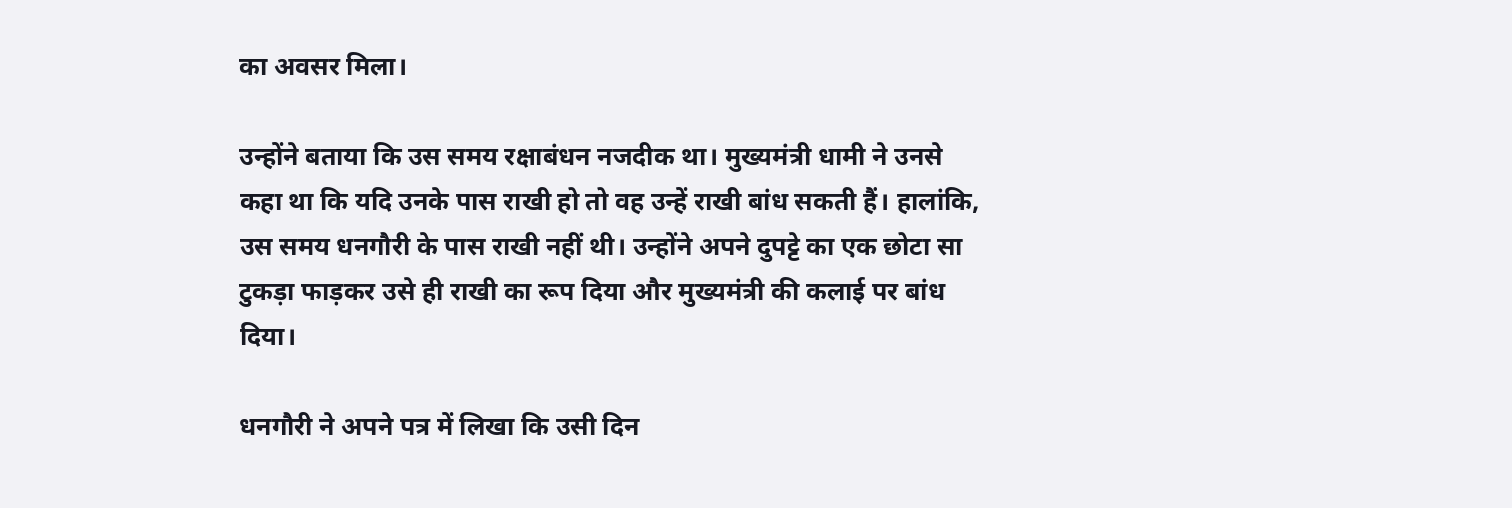का अवसर मिला।

उन्होंने बताया कि उस समय रक्षाबंधन नजदीक था। मुख्यमंत्री धामी ने उनसे कहा था कि यदि उनके पास राखी हो तो वह उन्हें राखी बांध सकती हैं। हालांकि, उस समय धनगौरी के पास राखी नहीं थी। उन्होंने अपने दुपट्टे का एक छोटा सा टुकड़ा फाड़कर उसे ही राखी का रूप दिया और मुख्यमंत्री की कलाई पर बांध दिया।

धनगौरी ने अपने पत्र में लिखा कि उसी दिन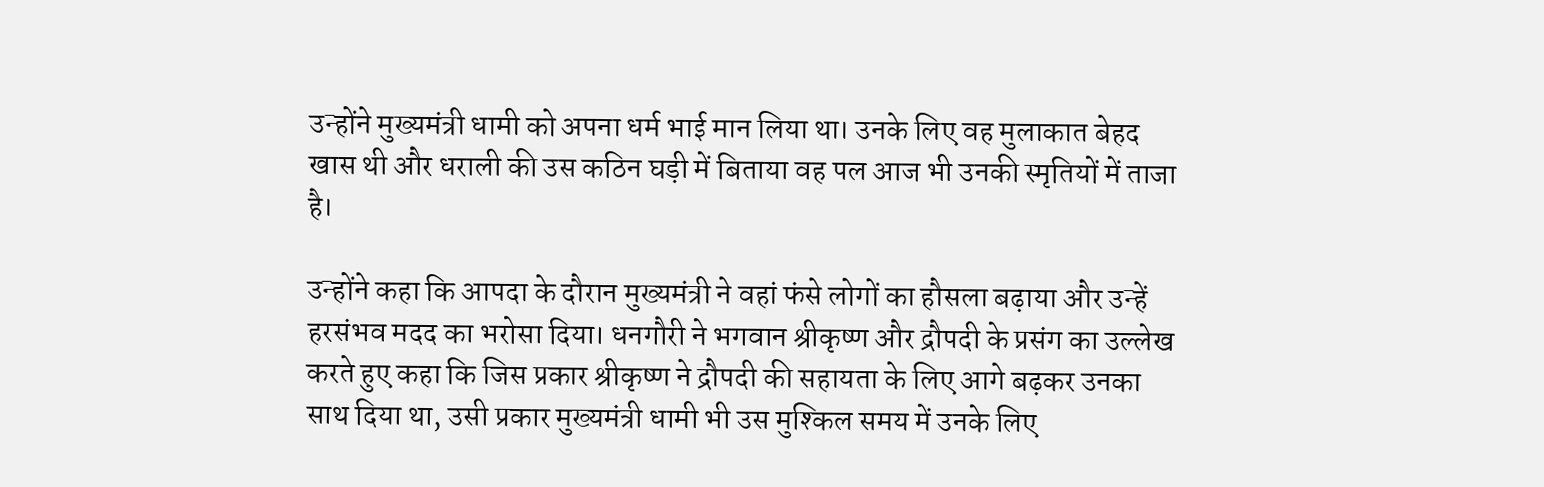उन्होंने मुख्यमंत्री धामी को अपना धर्म भाई मान लिया था। उनके लिए वह मुलाकात बेहद खास थी और धराली की उस कठिन घड़ी में बिताया वह पल आज भी उनकी स्मृतियों में ताजा है।

उन्होंने कहा कि आपदा के दौरान मुख्यमंत्री ने वहां फंसे लोगों का हौसला बढ़ाया और उन्हें हरसंभव मदद का भरोसा दिया। धनगौरी ने भगवान श्रीकृष्ण और द्रौपदी के प्रसंग का उल्लेख करते हुए कहा कि जिस प्रकार श्रीकृष्ण ने द्रौपदी की सहायता के लिए आगे बढ़कर उनका साथ दिया था, उसी प्रकार मुख्यमंत्री धामी भी उस मुश्किल समय में उनके लिए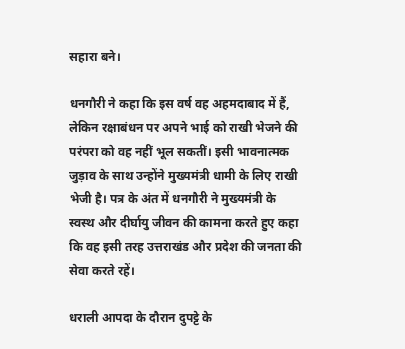सहारा बने।

धनगौरी ने कहा कि इस वर्ष वह अहमदाबाद में हैं, लेकिन रक्षाबंधन पर अपने भाई को राखी भेजने की परंपरा को वह नहीं भूल सकतीं। इसी भावनात्मक जुड़ाव के साथ उन्होंने मुख्यमंत्री धामी के लिए राखी भेजी है। पत्र के अंत में धनगौरी ने मुख्यमंत्री के स्वस्थ और दीर्घायु जीवन की कामना करते हुए कहा कि वह इसी तरह उत्तराखंड और प्रदेश की जनता की सेवा करते रहें।

धराली आपदा के दौरान दुपट्टे के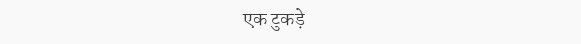एक टुकड़े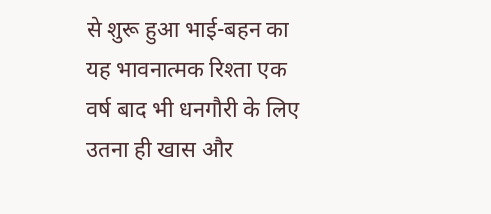से शुरू हुआ भाई-बहन का यह भावनात्मक रिश्ता एक वर्ष बाद भी धनगौरी के लिए उतना ही खास और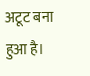अटूट बना हुआ है।